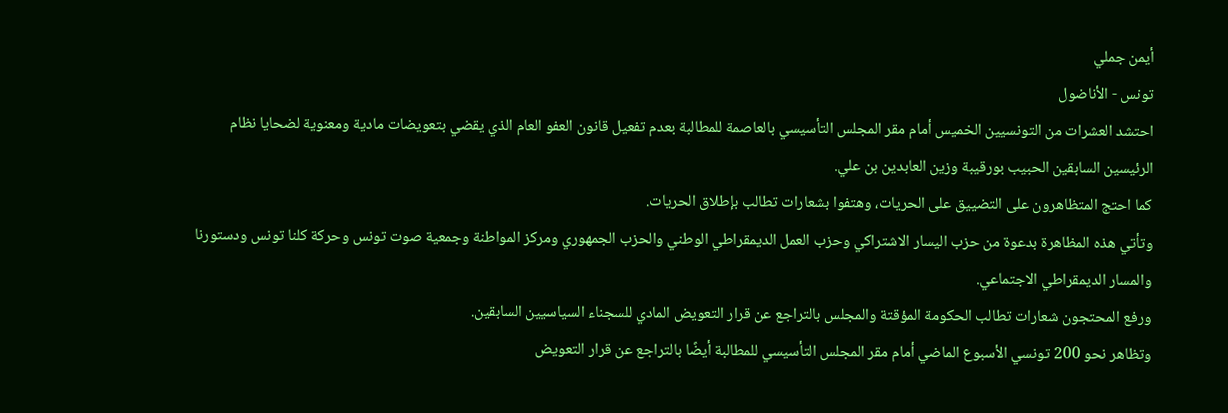أيمن جملي
تونس - الأناضول
احتشد العشرات من التونسيين الخميس أمام مقر المجلس التأسيسي بالعاصمة للمطالبة بعدم تفعيل قانون العفو العام الذي يقضي بتعويضات مادية ومعنوية لضحايا نظام الرئيسين السابقين الحبيب بورقيبة وزين العابدين بن علي.
كما احتج المتظاهرون على التضييق على الحريات، وهتفوا بشعارات تطالب بإطلاق الحريات.
وتأتي هذه المظاهرة بدعوة من حزب اليسار الاشتراكي وحزب العمل الديمقراطي الوطني والحزب الجمهوري ومركز المواطنة وجمعية صوت تونس وحركة كلنا تونس ودستورنا والمسار الديمقراطي الاجتماعي.
ورفع المحتجون شعارات تطالب الحكومة المؤقتة والمجلس بالتراجع عن قرار التعويض المادي للسجناء السياسيين السابقين.
وتظاهر نحو 200 تونسي الأسبوع الماضي أمام مقر المجلس التأسيسي للمطالبة أيضًا بالتراجع عن قرار التعويض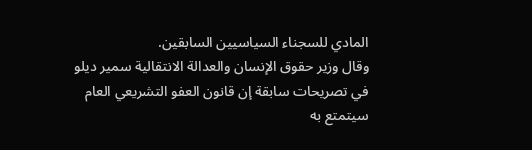المادي للسجناء السياسيين السابقين.
وقال وزير حقوق الإنسان والعدالة الانتقالية سمير ديلو في تصريحات سابقة إن قانون العفو التشريعي العام سيتمتع به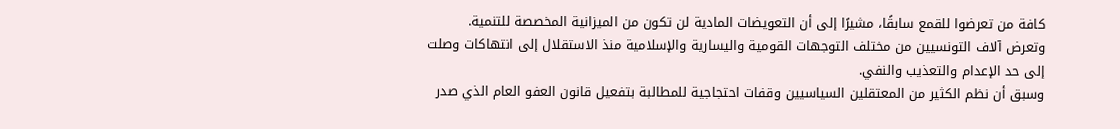كافة من تعرضوا للقمع سابقًا، مشيرًا إلى أن التعويضات المادية لن تكون من الميزانية المخصصة للتنمية.
وتعرض آلاف التونسيين من مختلف التوجهات القومية واليسارية والإسلامية منذ الاستقلال إلى انتهاكات وصلت إلى حد الإعدام والتعذيب والنفي.
وسبق أن نظم الكثير من المعتقلين السياسيين وقفات احتجاجية للمطالبة بتفعيل قانون العفو العام الذي صدر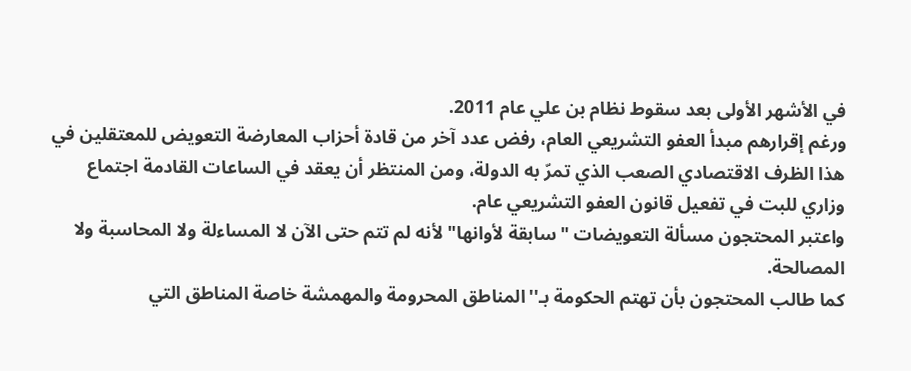في الأشهر الأولى بعد سقوط نظام بن علي عام 2011.
ورغم إقرارهم مبدأ العفو التشريعي العام، رفض عدد آخر من قادة أحزاب المعارضة التعويض للمعتقلين في هذا الظرف الاقتصادي الصعب الذي تمرّ به الدولة، ومن المنتظر أن يعقد في الساعات القادمة اجتماع وزاري للبت في تفعيل قانون العفو التشريعي عام.
واعتبر المحتجون مسألة التعويضات "سابقة لأوانها" لأنه لم تتم حتى الآن لا المساءلة ولا المحاسبة ولا المصالحة.
كما طالب المحتجون بأن تهتم الحكومة بـ''المناطق المحرومة والمهمشة خاصة المناطق التي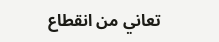تعاني من انقطاع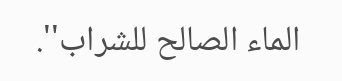الماء الصالح للشراب''.